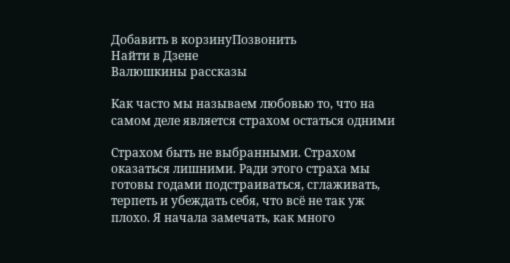Добавить в корзинуПозвонить
Найти в Дзене
Валюшкины рассказы

Как часто мы называем любовью то, что на самом деле является страхом остаться одними

Страхом быть не выбранными. Страхом оказаться лишними. Ради этого страха мы готовы годами подстраиваться, сглаживать, терпеть и убеждать себя, что всё не так уж плохо. Я начала замечать, как много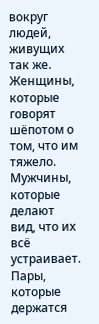вокруг людей, живущих так же. Женщины, которые говорят шёпотом о том, что им тяжело. Мужчины, которые делают вид, что их всё устраивает. Пары, которые держатся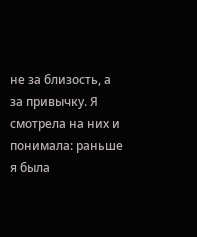не за близость, а за привычку. Я смотрела на них и понимала: раньше я была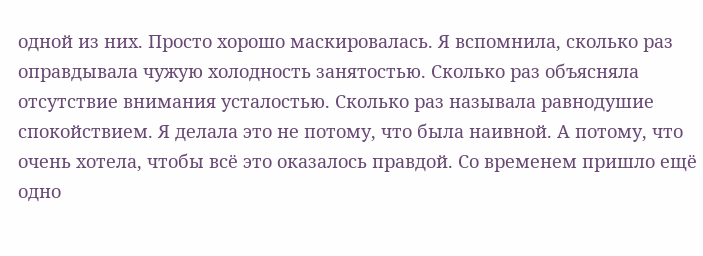одной из них. Просто хорошо маскировалась. Я вспомнила, сколько раз оправдывала чужую холодность занятостью. Сколько раз объясняла отсутствие внимания усталостью. Сколько раз называла равнодушие спокойствием. Я делала это не потому, что была наивной. А потому, что очень хотела, чтобы всё это оказалось правдой. Со временем пришло ещё одно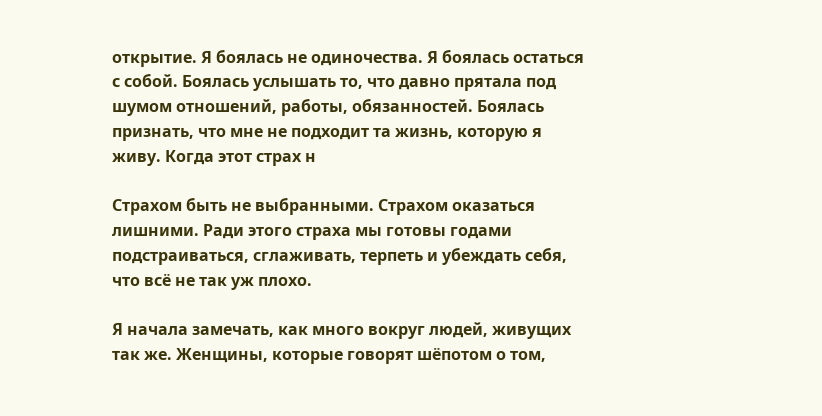открытие. Я боялась не одиночества. Я боялась остаться с собой. Боялась услышать то, что давно прятала под шумом отношений, работы, обязанностей. Боялась признать, что мне не подходит та жизнь, которую я живу. Когда этот страх н

Страхом быть не выбранными. Страхом оказаться лишними. Ради этого страха мы готовы годами подстраиваться, сглаживать, терпеть и убеждать себя, что всё не так уж плохо.

Я начала замечать, как много вокруг людей, живущих так же. Женщины, которые говорят шёпотом о том,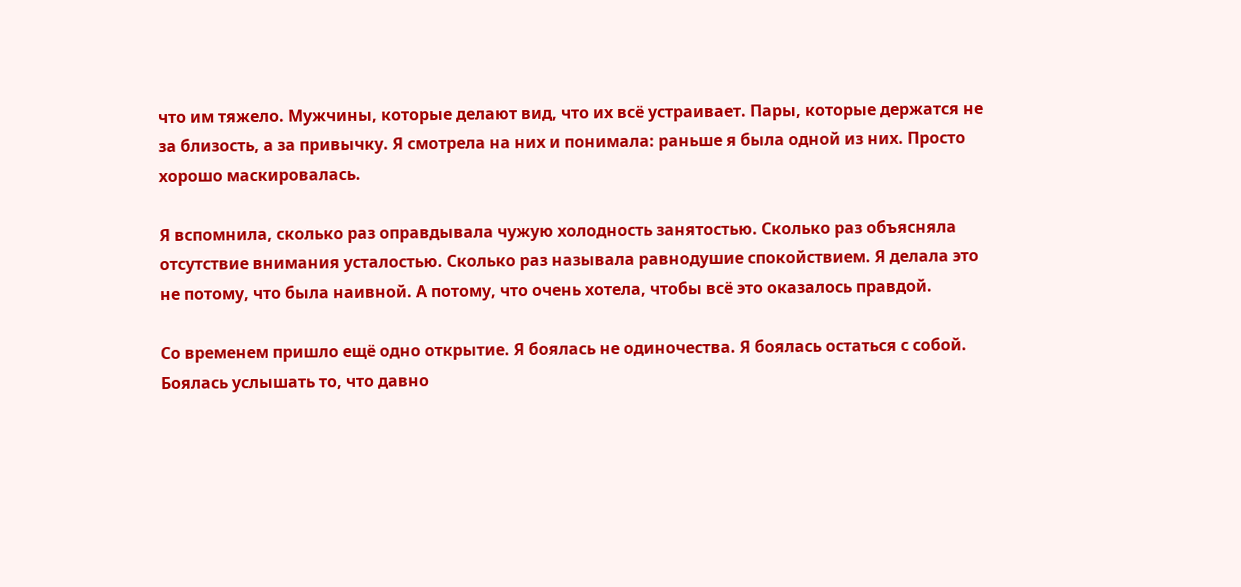что им тяжело. Мужчины, которые делают вид, что их всё устраивает. Пары, которые держатся не за близость, а за привычку. Я смотрела на них и понимала: раньше я была одной из них. Просто хорошо маскировалась.

Я вспомнила, сколько раз оправдывала чужую холодность занятостью. Сколько раз объясняла отсутствие внимания усталостью. Сколько раз называла равнодушие спокойствием. Я делала это не потому, что была наивной. А потому, что очень хотела, чтобы всё это оказалось правдой.

Со временем пришло ещё одно открытие. Я боялась не одиночества. Я боялась остаться с собой. Боялась услышать то, что давно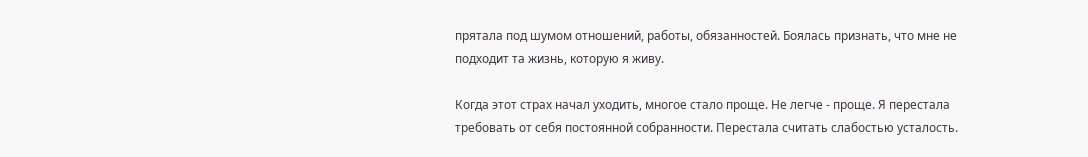прятала под шумом отношений, работы, обязанностей. Боялась признать, что мне не подходит та жизнь, которую я живу.

Когда этот страх начал уходить, многое стало проще. Не легче - проще. Я перестала требовать от себя постоянной собранности. Перестала считать слабостью усталость.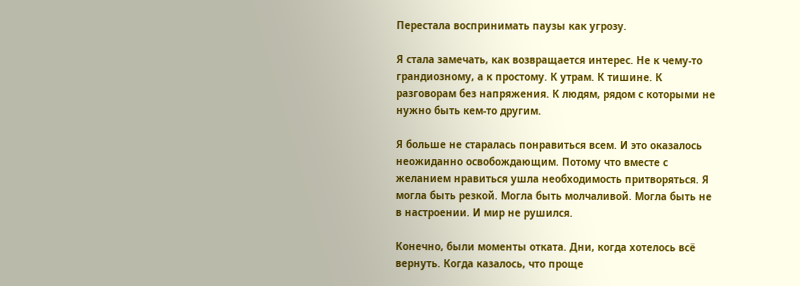Перестала воспринимать паузы как угрозу.

Я стала замечать, как возвращается интерес. Не к чему-то грандиозному, а к простому. К утрам. К тишине. К разговорам без напряжения. К людям, рядом с которыми не нужно быть кем-то другим.

Я больше не старалась понравиться всем. И это оказалось неожиданно освобождающим. Потому что вместе с желанием нравиться ушла необходимость притворяться. Я могла быть резкой. Могла быть молчаливой. Могла быть не в настроении. И мир не рушился.

Конечно, были моменты отката. Дни, когда хотелось всё вернуть. Когда казалось, что проще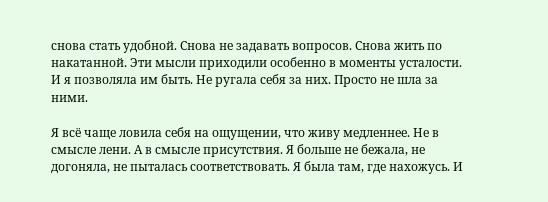снова стать удобной. Снова не задавать вопросов. Снова жить по накатанной. Эти мысли приходили особенно в моменты усталости. И я позволяла им быть. Не ругала себя за них. Просто не шла за ними.

Я всё чаще ловила себя на ощущении, что живу медленнее. Не в смысле лени. А в смысле присутствия. Я больше не бежала, не догоняла, не пыталась соответствовать. Я была там, где нахожусь. И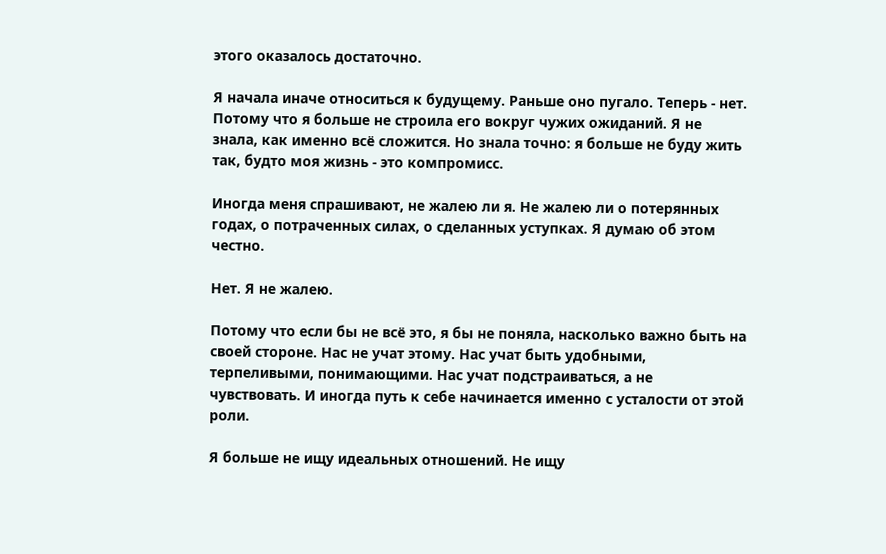этого оказалось достаточно.

Я начала иначе относиться к будущему. Раньше оно пугало. Теперь - нет. Потому что я больше не строила его вокруг чужих ожиданий. Я не знала, как именно всё сложится. Но знала точно: я больше не буду жить так, будто моя жизнь - это компромисс.

Иногда меня спрашивают, не жалею ли я. Не жалею ли о потерянных годах, о потраченных силах, о сделанных уступках. Я думаю об этом честно.

Нет. Я не жалею.

Потому что если бы не всё это, я бы не поняла, насколько важно быть на своей стороне. Нас не учат этому. Нас учат быть удобными, терпеливыми, понимающими. Нас учат подстраиваться, а не чувствовать. И иногда путь к себе начинается именно с усталости от этой роли.

Я больше не ищу идеальных отношений. Не ищу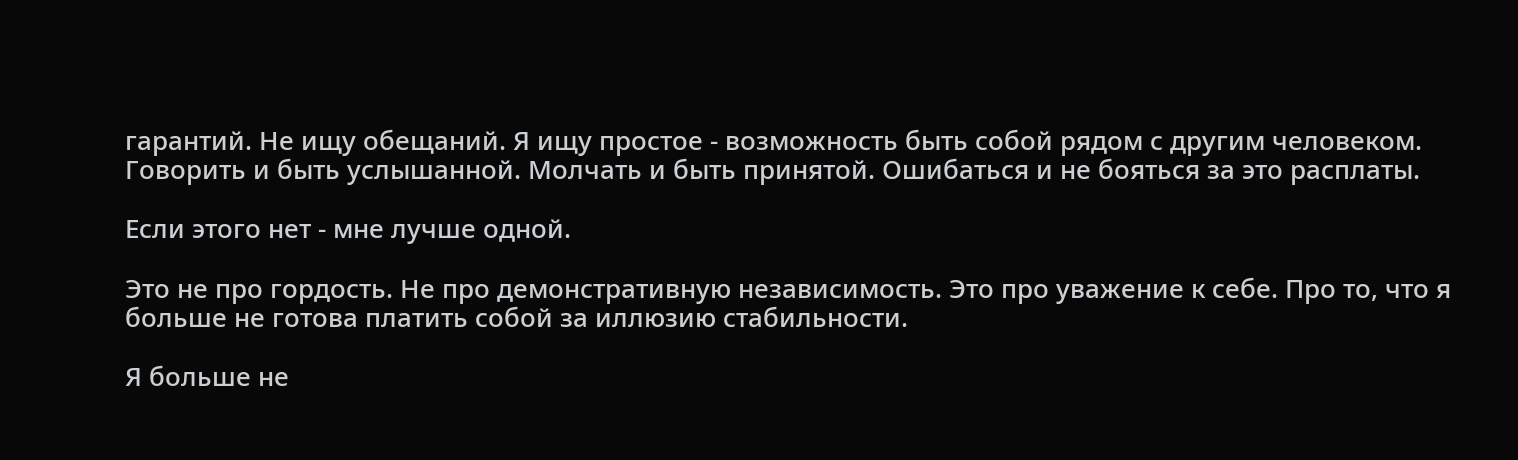гарантий. Не ищу обещаний. Я ищу простое - возможность быть собой рядом с другим человеком. Говорить и быть услышанной. Молчать и быть принятой. Ошибаться и не бояться за это расплаты.

Если этого нет - мне лучше одной.

Это не про гордость. Не про демонстративную независимость. Это про уважение к себе. Про то, что я больше не готова платить собой за иллюзию стабильности.

Я больше не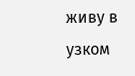живу в узком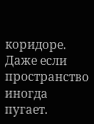коридоре. Даже если пространство иногда пугает.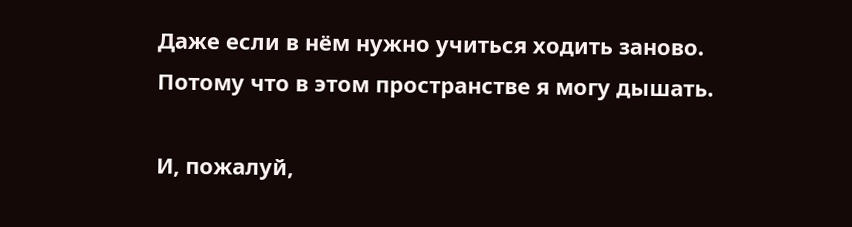Даже если в нём нужно учиться ходить заново. Потому что в этом пространстве я могу дышать.

И, пожалуй,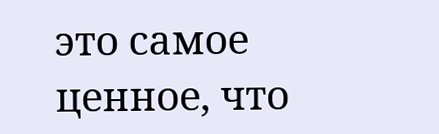это самое ценное, что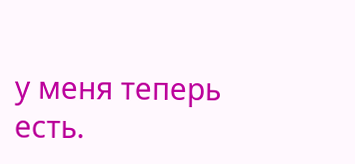у меня теперь есть.